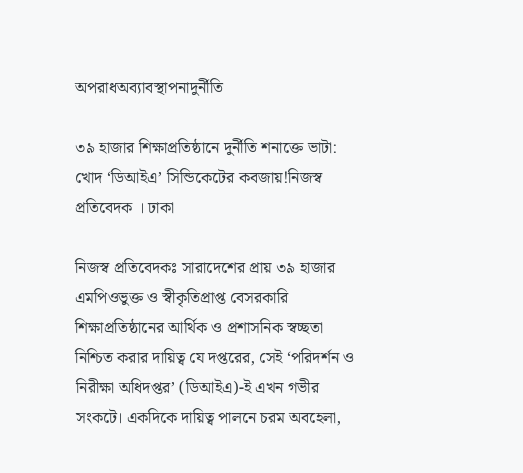অপরাধঅব্যাবস্থাপনাদুর্নীতি

৩৯ হাজার শিক্ষাপ্রতিষ্ঠানে দুর্নীতি শনাক্তে ভাটা: খোদ ‘ডিআইএ’ সিন্ডিকেটের কবজায়!নিজস্ব প্রতিবেদক । ঢাকা

নিজস্ব প্রতিবেদকঃ সারাদেশের প্রায় ৩৯ হাজার এমপিওভুক্ত ও স্বীকৃতিপ্রাপ্ত বেসরকারি শিক্ষাপ্রতিষ্ঠানের আর্থিক ও প্রশাসনিক স্বচ্ছতা নিশ্চিত করার দায়িত্ব যে দপ্তরের, সেই ‘পরিদর্শন ও নিরীক্ষা অধিদপ্তর’ (ডিআইএ)-ই এখন গভীর সংকটে। একদিকে দায়িত্ব পালনে চরম অবহেলা,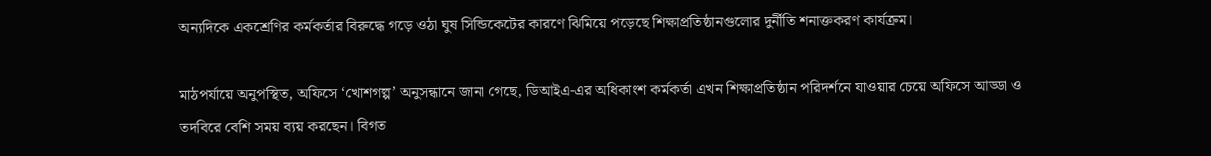অন্যদিকে একশ্রেণির কর্মকর্তার বিরুদ্ধে গড়ে ওঠা ঘুষ সিন্ডিকেটের কারণে ঝিমিয়ে পড়েছে শিক্ষাপ্রতিষ্ঠানগুলোর দুর্নীতি শনাক্তকরণ কার্যক্রম।

মাঠপর্যায়ে অনুপস্থিত, অফিসে ‘খোশগল্প’ অনুসন্ধানে জানা গেছে, ডিআইএ-এর অধিকাংশ কর্মকর্তা এখন শিক্ষাপ্রতিষ্ঠান পরিদর্শনে যাওয়ার চেয়ে অফিসে আড্ডা ও তদবিরে বেশি সময় ব্যয় করছেন। বিগত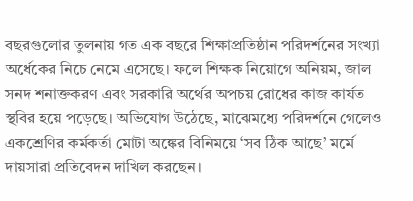বছরগুলোর তুলনায় গত এক বছরে শিক্ষাপ্রতিষ্ঠান পরিদর্শনের সংখ্যা অর্ধেকের নিচে নেমে এসেছে। ফলে শিক্ষক নিয়োগে অনিয়ম, জাল সনদ শনাক্তকরণ এবং সরকারি অর্থের অপচয় রোধের কাজ কার্যত স্থবির হয়ে পড়েছে। অভিযোগ উঠেছে, মাঝেমধ্যে পরিদর্শনে গেলেও একশ্রেণির কর্মকর্তা মোটা অঙ্কের বিনিময়ে ‘সব ঠিক আছে’ মর্মে দায়সারা প্রতিবেদন দাখিল করছেন।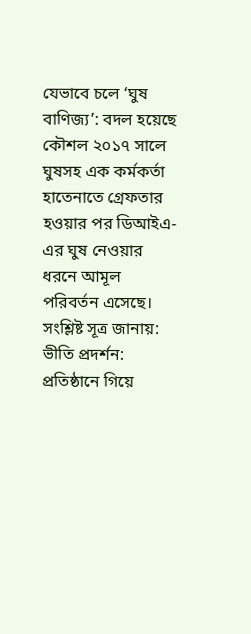যেভাবে চলে ‘ঘুষ বাণিজ্য’: বদল হয়েছে কৌশল ২০১৭ সালে ঘুষসহ এক কর্মকর্তা হাতেনাতে গ্রেফতার হওয়ার পর ডিআইএ-এর ঘুষ নেওয়ার ধরনে আমূল পরিবর্তন এসেছে। সংশ্লিষ্ট সূত্র জানায়:
ভীতি প্রদর্শন: প্রতিষ্ঠানে গিয়ে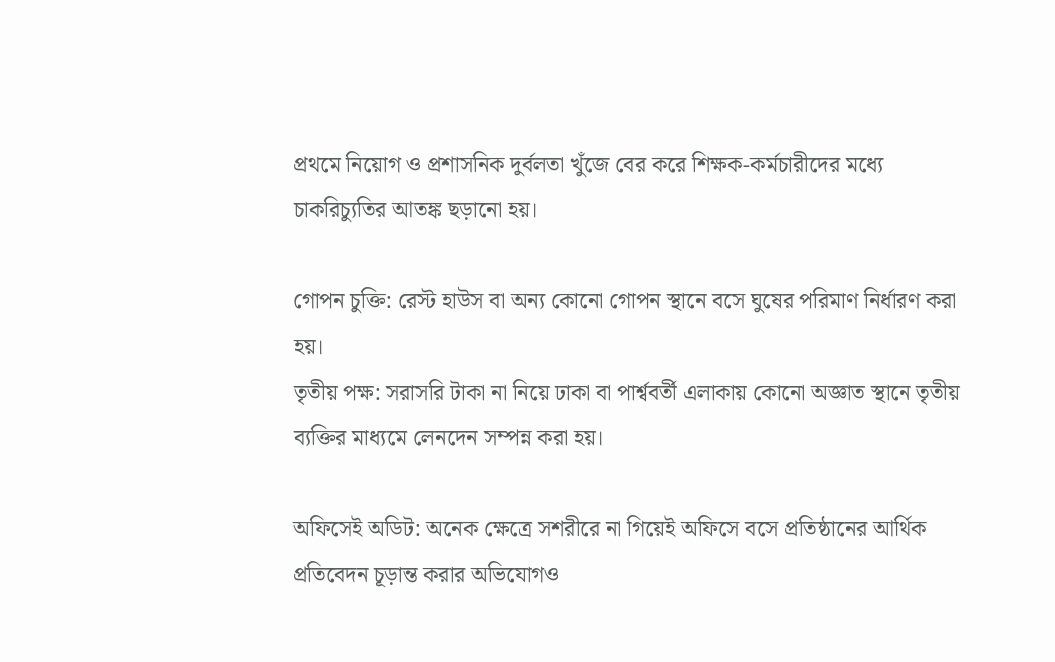প্রথমে নিয়োগ ও প্রশাসনিক দুর্বলতা খুঁজে বের করে শিক্ষক-কর্মচারীদের মধ্যে চাকরিচ্যুতির আতঙ্ক ছড়ানো হয়।

গোপন চুক্তি: রেস্ট হাউস বা অন্য কোনো গোপন স্থানে বসে ঘুষের পরিমাণ নির্ধারণ করা হয়।
তৃতীয় পক্ষ: সরাসরি টাকা না নিয়ে ঢাকা বা পার্শ্ববর্তী এলাকায় কোনো অজ্ঞাত স্থানে তৃতীয় ব্যক্তির মাধ্যমে লেনদেন সম্পন্ন করা হয়।

অফিসেই অডিট: অনেক ক্ষেত্রে সশরীরে না গিয়েই অফিসে বসে প্রতিষ্ঠানের আর্থিক প্রতিবেদন চূড়ান্ত করার অভিযোগও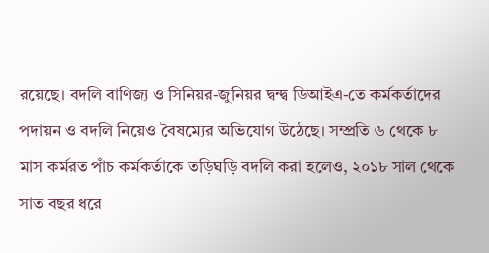রয়েছে। বদলি বাণিজ্য ও সিনিয়র-জুনিয়র দ্বন্দ্ব ডিআইএ-তে কর্মকর্তাদের পদায়ন ও বদলি নিয়েও বৈষম্যের অভিযোগ উঠেছে। সম্প্রতি ৬ থেকে ৮ মাস কর্মরত পাঁচ কর্মকর্তাকে তড়িঘড়ি বদলি করা হলেও, ২০১৮ সাল থেকে সাত বছর ধরে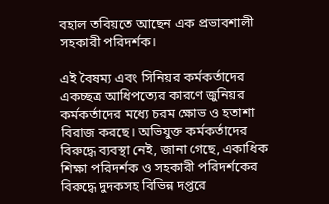বহাল তবিয়তে আছেন এক প্রভাবশালী সহকারী পরিদর্শক।

এই বৈষম্য এবং সিনিয়র কর্মকর্তাদের একচ্ছত্র আধিপত্যের কারণে জুনিয়র কর্মকর্তাদের মধ্যে চরম ক্ষোভ ও হতাশা বিরাজ করছে। অভিযুক্ত কর্মকর্তাদের বিরুদ্ধে ব্যবস্থা নেই, জানা গেছে, একাধিক শিক্ষা পরিদর্শক ও সহকারী পরিদর্শকের বিরুদ্ধে দুদকসহ বিভিন্ন দপ্তরে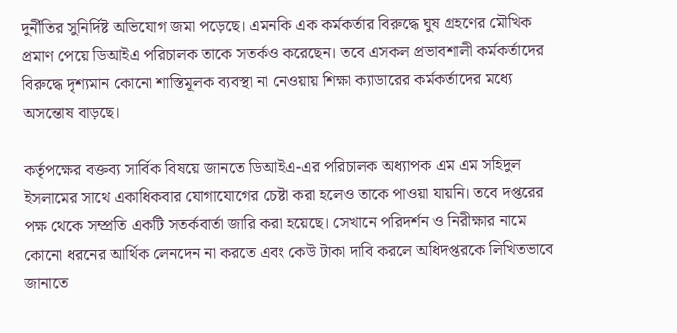দুর্নীতির সুনির্দিষ্ট অভিযোগ জমা পড়েছে। এমনকি এক কর্মকর্তার বিরুদ্ধে ঘুষ গ্রহণের মৌখিক প্রমাণ পেয়ে ডিআইএ পরিচালক তাকে সতর্কও করেছেন। তবে এসকল প্রভাবশালী কর্মকর্তাদের বিরুদ্ধে দৃশ্যমান কোনো শাস্তিমূলক ব্যবস্থা না নেওয়ায় শিক্ষা ক্যাডারের কর্মকর্তাদের মধ্যে অসন্তোষ বাড়ছে।

কর্তৃপক্ষের বক্তব্য সার্বিক বিষয়ে জানতে ডিআইএ-এর পরিচালক অধ্যাপক এম এম সহিদুল ইসলামের সাথে একাধিকবার যোগাযোগের চেষ্টা করা হলেও তাকে পাওয়া যায়নি। তবে দপ্তরের পক্ষ থেকে সম্প্রতি একটি সতর্কবার্তা জারি করা হয়েছে। সেখানে পরিদর্শন ও নিরীক্ষার নামে কোনো ধরনের আর্থিক লেনদেন না করতে এবং কেউ টাকা দাবি করলে অধিদপ্তরকে লিখিতভাবে জানাতে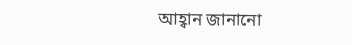আহ্বান জানানো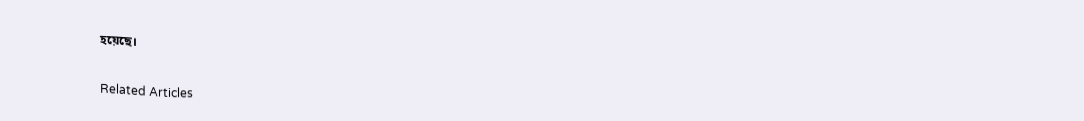হয়েছে।

Related Articles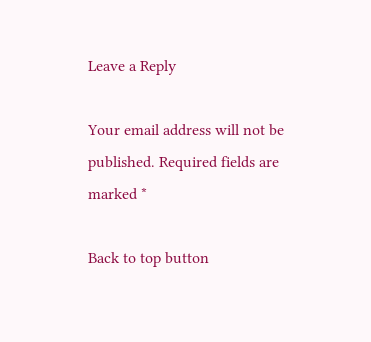Leave a Reply

Your email address will not be published. Required fields are marked *

Back to top button